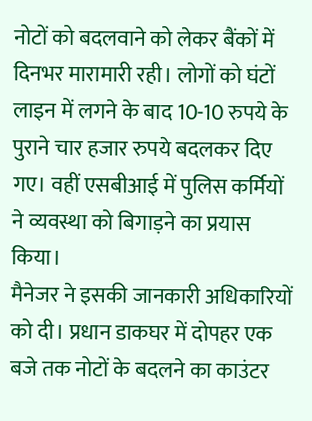नोटों को बदलवाने को लेकर बैंकों में दिनभर मारामारी रही। लोगों को घंटों लाइन में लगने के बाद 10-10 रुपये के पुराने चार हजार रुपये बदलकर दिए गए। वहीं एसबीआई में पुलिस कर्मियों ने व्यवस्था को बिगाड़ने का प्रयास किया।
मैनेजर ने इसकी जानकारी अधिकारियों को दी। प्रधान डाकघर में दोपहर एक बजे तक नोटों के बदलने का काउंटर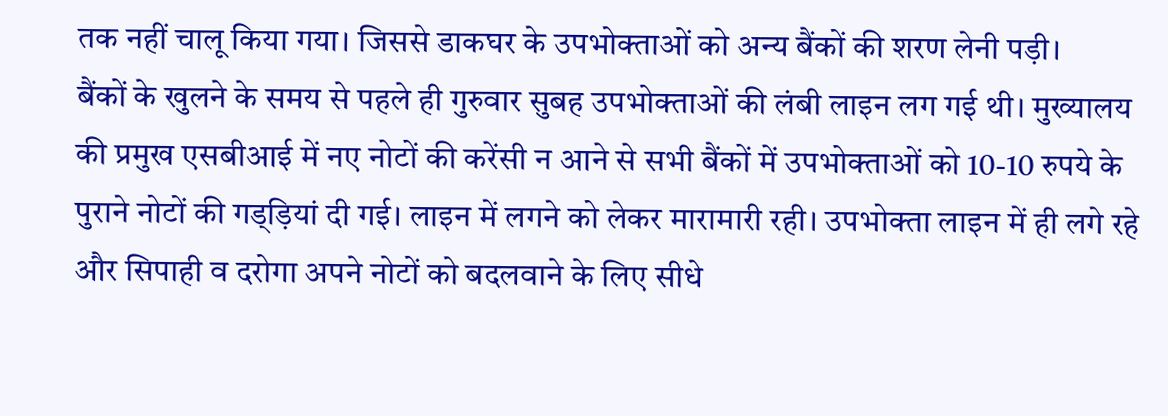तक नहीं चालू किया गया। जिससे डाकघर के उपभोक्ताओं को अन्य बैंकों की शरण लेनी पड़ी।
बैंकों के खुलने के समय से पहले ही गुरुवार सुबह उपभोक्ताओं की लंबी लाइन लग गई थी। मुख्यालय की प्रमुख एसबीआई में नए नोटों की करेंसी न आने से सभी बैंकों में उपभोक्ताओं को 10-10 रुपये के पुराने नोटों की गड्ड़ियां दी गई। लाइन में लगने को लेकर मारामारी रही। उपभोक्ता लाइन में ही लगे रहे और सिपाही व दरोगा अपने नोटों को बदलवाने के लिए सीधे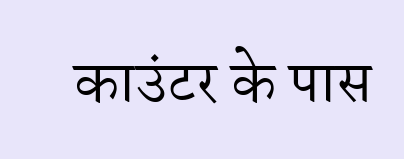काउंटर के पास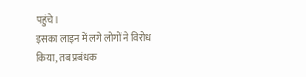पहुंचे।
इसका लाइन में लगे लोगों ने विरोध किया, तब प्रबंधक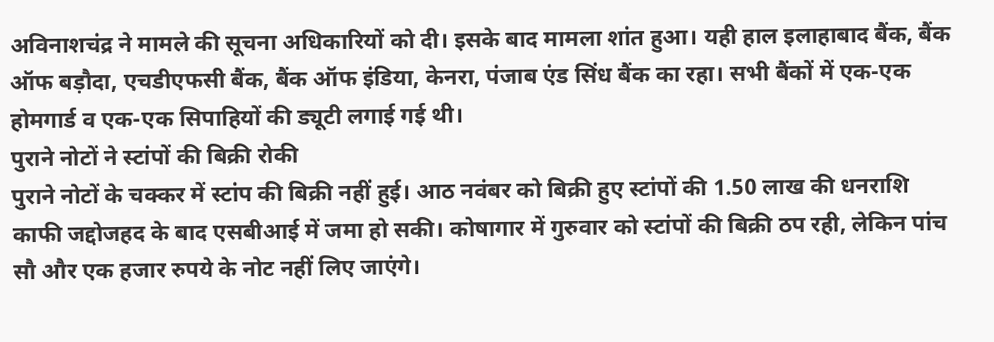अविनाशचंद्र ने मामले की सूचना अधिकारियों को दी। इसके बाद मामला शांत हुआ। यही हाल इलाहाबाद बैंक, बैंक ऑफ बड़ौदा, एचडीएफसी बैंक, बैंक ऑफ इंडिया, केनरा, पंजाब एंड सिंध बैंक का रहा। सभी बैंकों में एक-एक होमगार्ड व एक-एक सिपाहियों की ड्यूटी लगाई गई थी।
पुराने नोटों ने स्टांपों की बिक्री रोकी
पुराने नोटों के चक्कर में स्टांप की बिक्री नहीं हुई। आठ नवंबर को बिक्री हुए स्टांपों की 1.50 लाख की धनराशि काफी जद्दोजहद के बाद एसबीआई में जमा हो सकी। कोषागार में गुरुवार को स्टांपों की बिक्री ठप रही, लेकिन पांच सौ और एक हजार रुपये के नोट नहीं लिए जाएंगे।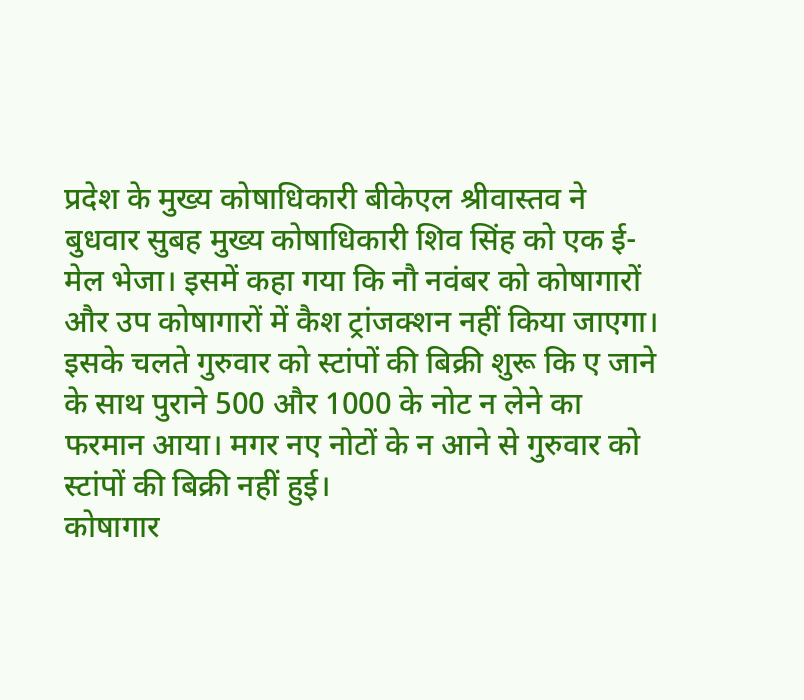प्रदेश के मुख्य कोषाधिकारी बीकेएल श्रीवास्तव ने बुधवार सुबह मुख्य कोषाधिकारी शिव सिंह को एक ई-मेल भेजा। इसमें कहा गया कि नौ नवंबर को कोषागारों और उप कोषागारों में कैश ट्रांजक्शन नहीं किया जाएगा। इसके चलते गुरुवार को स्टांपों की बिक्री शुरू कि ए जाने के साथ पुराने 500 और 1000 के नोट न लेने का फरमान आया। मगर नए नोटों के न आने से गुरुवार को स्टांपों की बिक्री नहीं हुई।
कोषागार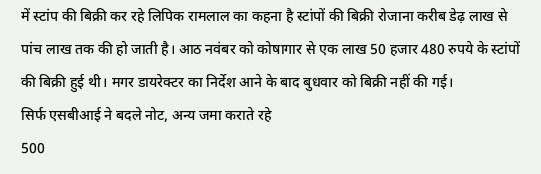में स्टांप की बिक्री कर रहे लिपिक रामलाल का कहना है स्टांपों की बिक्री रोजाना करीब डेढ़ लाख से पांच लाख तक की हो जाती है। आठ नवंबर को कोषागार से एक लाख 50 हजार 480 रुपये के स्टांपों की बिक्री हुई थी। मगर डायरेक्टर का निर्देश आने के बाद बुधवार को बिक्री नहीं की गई।
सिर्फ एसबीआई ने बदले नोट, अन्य जमा कराते रहे
500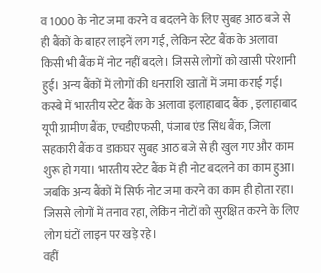व 1000 के नोट जमा करने व बदलने के लिए सुबह आठ बजे से ही बैंकों के बाहर लाइनें लग गई, लेकिन स्टेट बैंक के अलावा किसी भी बैंक में नोट नहीं बदले। जिससे लोगों को खासी परेशानी हुई। अन्य बैंकों में लोगों की धनराशि खातों में जमा कराई गई।
कस्बे में भारतीय स्टेट बैंक के अलावा इलाहाबाद बैंक , इलाहाबाद यूपी ग्रामीण बैंक, एचडीएफसी, पंजाब एंड सिंध बैंक, जिला सहकारी बैंक व डाकघर सुबह आठ बजे से ही खुल गए और काम शुरू हो गया। भारतीय स्टेट बैंक में ही नोट बदलने का काम हुआ। जबकि अन्य बैंकों में सिर्फ नोट जमा करने का काम ही होता रहा। जिससे लोगों में तनाव रहा, लेकिन नोटों को सुरक्षित करने के लिए लोग घंटों लाइन पर खड़े रहे।
वहीं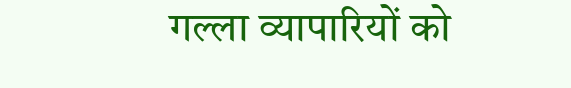गल्ला व्यापारियों को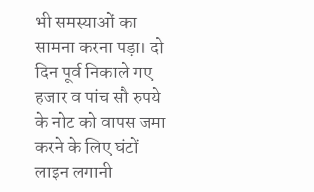भी समस्याओं का सामना करना पड़ा। दो दिन पूर्व निकाले गए हजार व पांच सौ रुपये के नोट को वापस जमा करने के लिए घंटों लाइन लगानी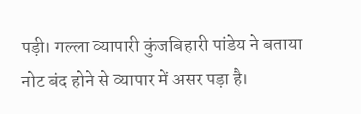पड़ी। गल्ला व्यापारी कुंजबिहारी पांडेय ने बताया नोट बंद होने से व्यापार में असर पड़ा है।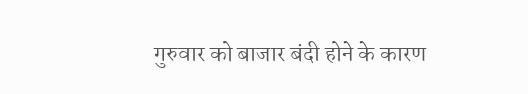गुरुवार को बाजार बंदी होने के कारण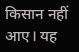किसान नहीं आए। यह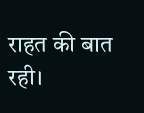राहत की बात रही।